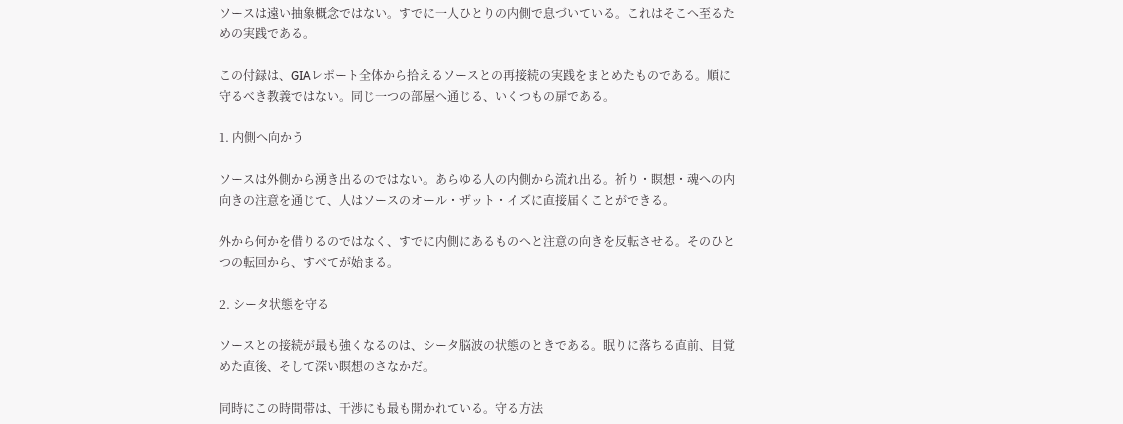ソースは遠い抽象概念ではない。すでに一人ひとりの内側で息づいている。これはそこへ至るための実践である。

この付録は、GIAレポート全体から拾えるソースとの再接続の実践をまとめたものである。順に守るべき教義ではない。同じ一つの部屋へ通じる、いくつもの扉である。

1. 内側へ向かう

ソースは外側から湧き出るのではない。あらゆる人の内側から流れ出る。祈り・瞑想・魂への内向きの注意を通じて、人はソースのオール・ザット・イズに直接届くことができる。

外から何かを借りるのではなく、すでに内側にあるものへと注意の向きを反転させる。そのひとつの転回から、すべてが始まる。

2. シータ状態を守る

ソースとの接続が最も強くなるのは、シータ脳波の状態のときである。眠りに落ちる直前、目覚めた直後、そして深い瞑想のさなかだ。

同時にこの時間帯は、干渉にも最も開かれている。守る方法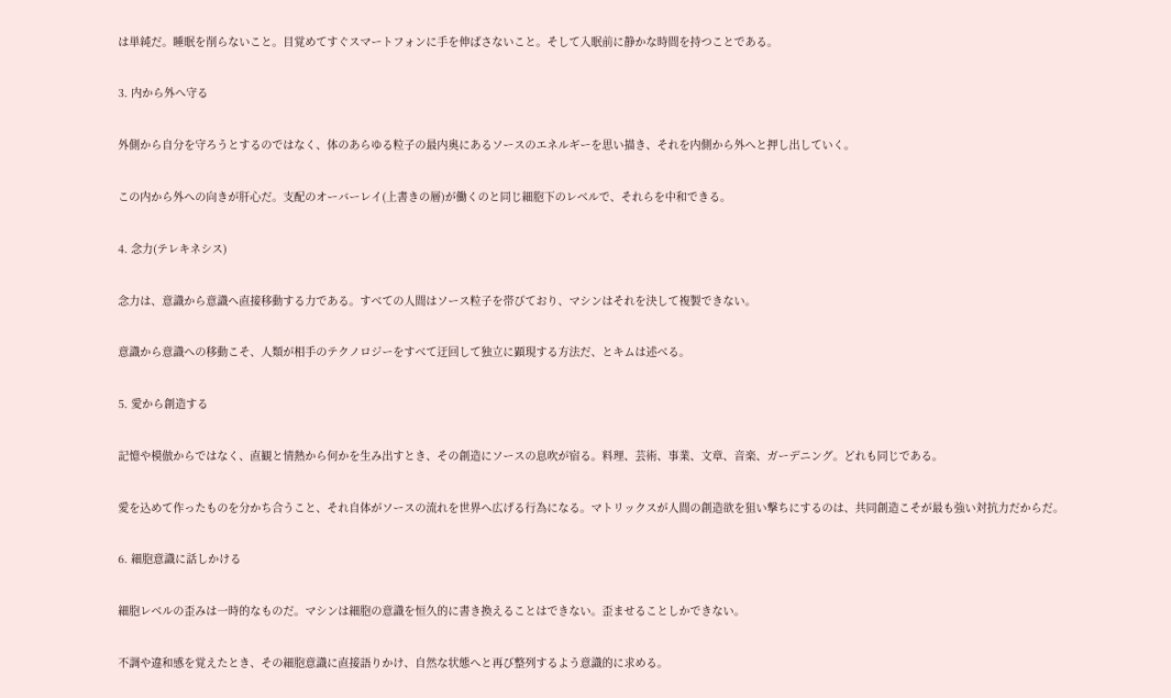は単純だ。睡眠を削らないこと。目覚めてすぐスマートフォンに手を伸ばさないこと。そして入眠前に静かな時間を持つことである。

3. 内から外へ守る

外側から自分を守ろうとするのではなく、体のあらゆる粒子の最内奥にあるソースのエネルギーを思い描き、それを内側から外へと押し出していく。

この内から外への向きが肝心だ。支配のオーバーレイ(上書きの層)が働くのと同じ細胞下のレベルで、それらを中和できる。

4. 念力(テレキネシス)

念力は、意識から意識へ直接移動する力である。すべての人間はソース粒子を帯びており、マシンはそれを決して複製できない。

意識から意識への移動こそ、人類が相手のテクノロジーをすべて迂回して独立に顕現する方法だ、とキムは述べる。

5. 愛から創造する

記憶や模倣からではなく、直観と情熱から何かを生み出すとき、その創造にソースの息吹が宿る。料理、芸術、事業、文章、音楽、ガーデニング。どれも同じである。

愛を込めて作ったものを分かち合うこと、それ自体がソースの流れを世界へ広げる行為になる。マトリックスが人間の創造欲を狙い撃ちにするのは、共同創造こそが最も強い対抗力だからだ。

6. 細胞意識に話しかける

細胞レベルの歪みは一時的なものだ。マシンは細胞の意識を恒久的に書き換えることはできない。歪ませることしかできない。

不調や違和感を覚えたとき、その細胞意識に直接語りかけ、自然な状態へと再び整列するよう意識的に求める。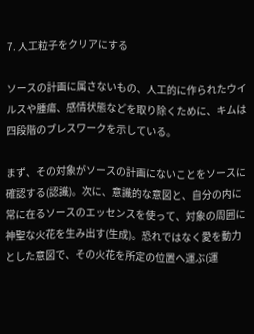7. 人工粒子をクリアにする

ソースの計画に属さないもの、人工的に作られたウイルスや腫瘍、感情状態などを取り除くために、キムは四段階のブレスワークを示している。

まず、その対象がソースの計画にないことをソースに確認する(認識)。次に、意識的な意図と、自分の内に常に在るソースのエッセンスを使って、対象の周囲に神聖な火花を生み出す(生成)。恐れではなく愛を動力とした意図で、その火花を所定の位置へ運ぶ(運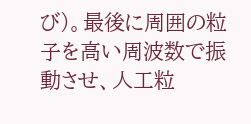び)。最後に周囲の粒子を高い周波数で振動させ、人工粒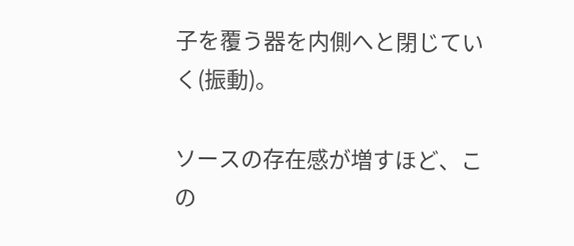子を覆う器を内側へと閉じていく(振動)。

ソースの存在感が増すほど、この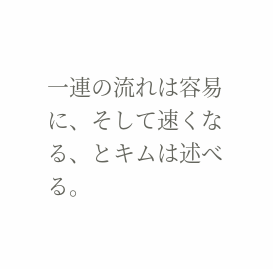一連の流れは容易に、そして速くなる、とキムは述べる。